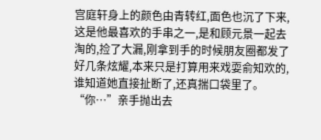宫庭轩身上的颜色由青转红,面色也沉了下来,这是他最喜欢的手串之一,是和顾元景一起去淘的,捡了大漏,刚拿到手的时候朋友圈都发了好几条炫耀,本来只是打算用来戏耍俞知欢的,谁知道她直接扯断了,还真揣口袋里了。
“你…”亲手抛出去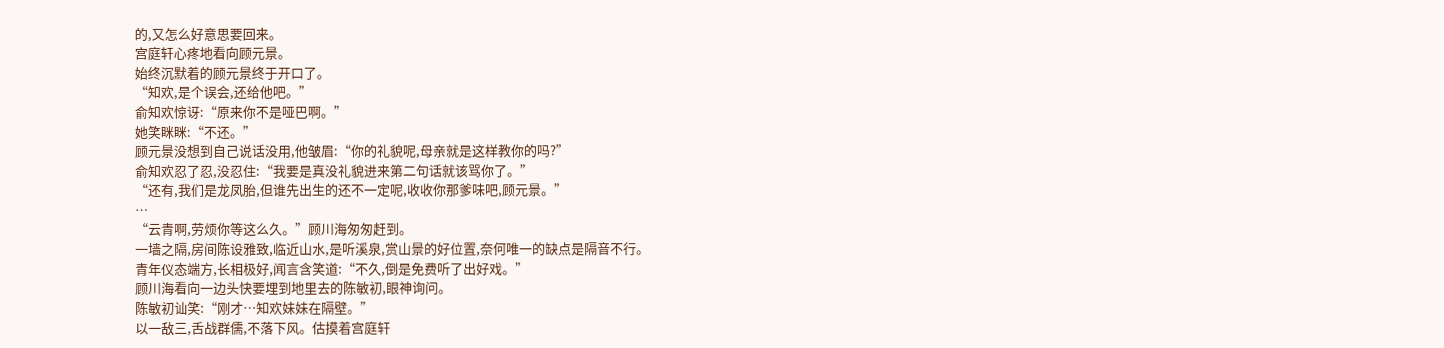的,又怎么好意思要回来。
宫庭轩心疼地看向顾元景。
始终沉默着的顾元景终于开口了。
“知欢,是个误会,还给他吧。”
俞知欢惊讶:“原来你不是哑巴啊。”
她笑眯眯:“不还。”
顾元景没想到自己说话没用,他皱眉:“你的礼貌呢,母亲就是这样教你的吗?”
俞知欢忍了忍,没忍住:“我要是真没礼貌进来第二句话就该骂你了。”
“还有,我们是龙凤胎,但谁先出生的还不一定呢,收收你那爹味吧,顾元景。”
…
“云青啊,劳烦你等这么久。”顾川海匆匆赶到。
一墙之隔,房间陈设雅致,临近山水,是听溪泉,赏山景的好位置,奈何唯一的缺点是隔音不行。
青年仪态端方,长相极好,闻言含笑道:“不久,倒是免费听了出好戏。”
顾川海看向一边头快要埋到地里去的陈敏初,眼神询问。
陈敏初讪笑:“刚才…知欢妹妹在隔壁。”
以一敌三,舌战群儒,不落下风。估摸着宫庭轩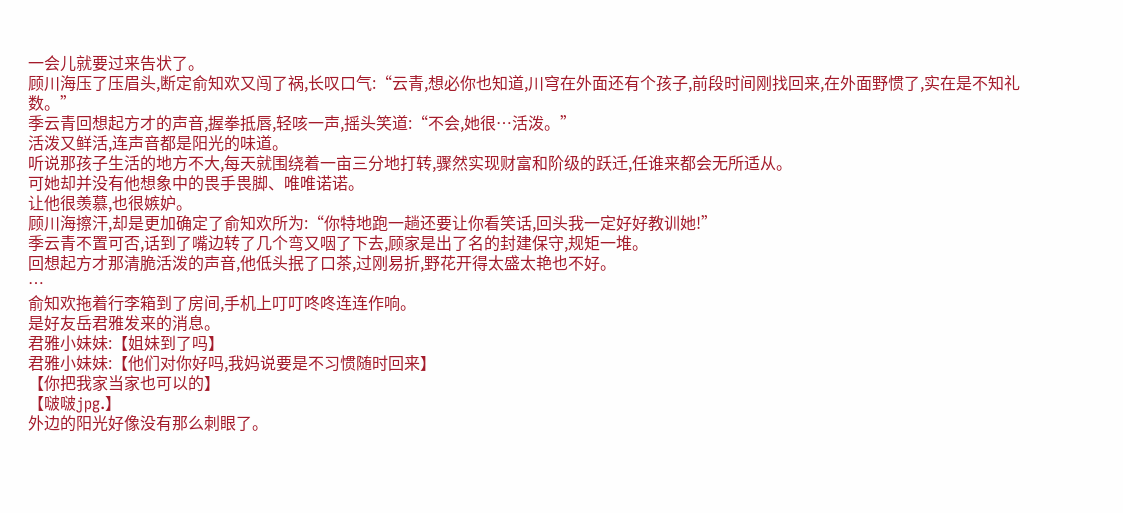一会儿就要过来告状了。
顾川海压了压眉头,断定俞知欢又闯了祸,长叹口气:“云青,想必你也知道,川穹在外面还有个孩子,前段时间刚找回来,在外面野惯了,实在是不知礼数。”
季云青回想起方才的声音,握拳抵唇,轻咳一声,摇头笑道:“不会,她很…活泼。”
活泼又鲜活,连声音都是阳光的味道。
听说那孩子生活的地方不大,每天就围绕着一亩三分地打转,骤然实现财富和阶级的跃迁,任谁来都会无所适从。
可她却并没有他想象中的畏手畏脚、唯唯诺诺。
让他很羡慕,也很嫉妒。
顾川海擦汗,却是更加确定了俞知欢所为:“你特地跑一趟还要让你看笑话,回头我一定好好教训她!”
季云青不置可否,话到了嘴边转了几个弯又咽了下去,顾家是出了名的封建保守,规矩一堆。
回想起方才那清脆活泼的声音,他低头抿了口茶,过刚易折,野花开得太盛太艳也不好。
…
俞知欢拖着行李箱到了房间,手机上叮叮咚咚连连作响。
是好友岳君雅发来的消息。
君雅小妹妹:【姐妹到了吗】
君雅小妹妹:【他们对你好吗,我妈说要是不习惯随时回来】
【你把我家当家也可以的】
【啵啵jpg.】
外边的阳光好像没有那么刺眼了。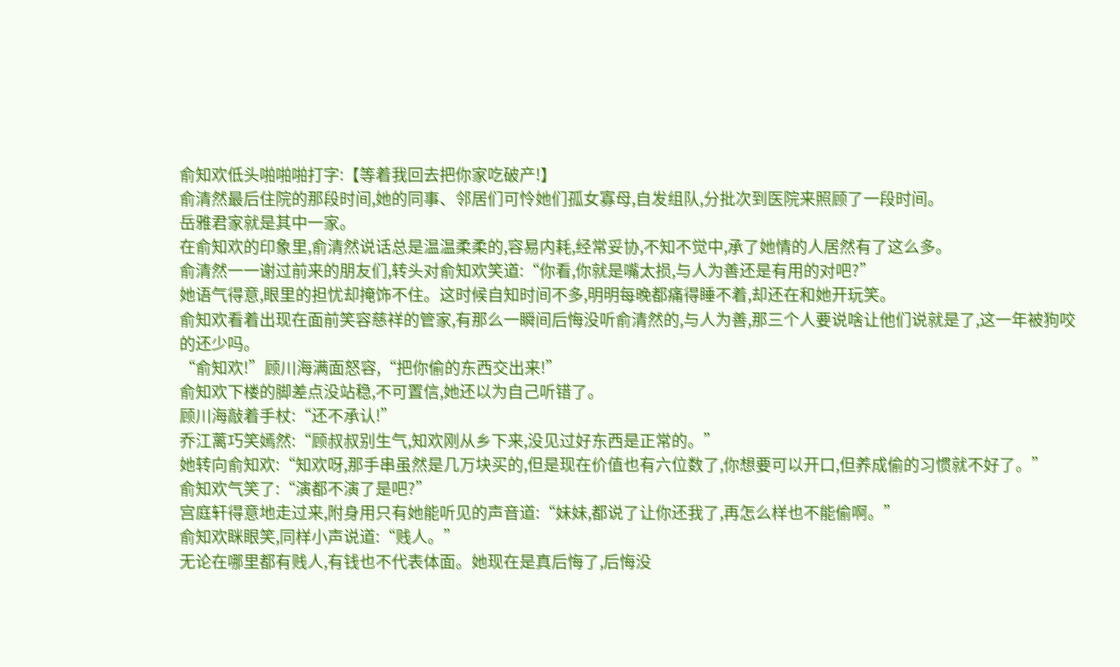俞知欢低头啪啪啪打字:【等着我回去把你家吃破产!】
俞清然最后住院的那段时间,她的同事、邻居们可怜她们孤女寡母,自发组队,分批次到医院来照顾了一段时间。
岳雅君家就是其中一家。
在俞知欢的印象里,俞清然说话总是温温柔柔的,容易内耗,经常妥协,不知不觉中,承了她情的人居然有了这么多。
俞清然一一谢过前来的朋友们,转头对俞知欢笑道:“你看,你就是嘴太损,与人为善还是有用的对吧?”
她语气得意,眼里的担忧却掩饰不住。这时候自知时间不多,明明每晚都痛得睡不着,却还在和她开玩笑。
俞知欢看着出现在面前笑容慈祥的管家,有那么一瞬间后悔没听俞清然的,与人为善,那三个人要说啥让他们说就是了,这一年被狗咬的还少吗。
“俞知欢!”顾川海满面怒容,“把你偷的东西交出来!”
俞知欢下楼的脚差点没站稳,不可置信,她还以为自己听错了。
顾川海敲着手杖:“还不承认!”
乔江蓠巧笑嫣然:“顾叔叔别生气,知欢刚从乡下来,没见过好东西是正常的。”
她转向俞知欢:“知欢呀,那手串虽然是几万块买的,但是现在价值也有六位数了,你想要可以开口,但养成偷的习惯就不好了。”
俞知欢气笑了:“演都不演了是吧?”
宫庭轩得意地走过来,附身用只有她能听见的声音道:“妹妹,都说了让你还我了,再怎么样也不能偷啊。”
俞知欢眯眼笑,同样小声说道:“贱人。”
无论在哪里都有贱人,有钱也不代表体面。她现在是真后悔了,后悔没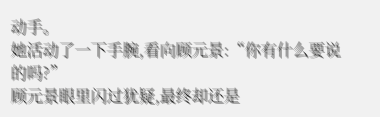动手。
她活动了一下手腕,看向顾元景:“你有什么要说的吗?”
顾元景眼里闪过犹疑,最终却还是